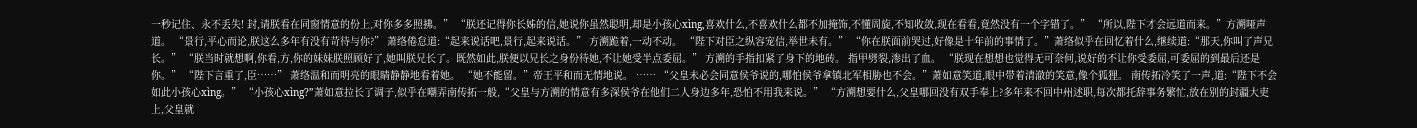一秒记住、永不丢失! 封,请朕看在同窗情意的份上,对你多多照拂。” “朕还记得你长姊的信,她说你虽然聪明,却是小孩心xìng,喜欢什么,不喜欢什么都不加掩饰,不懂周旋,不知收敛,现在看看,竟然没有一个字错了。” “所以,陛下才会远道而来。”方溯哑声道。 “景行,平心而论,朕这么多年有没有苛待与你?” 萧络倦怠道:“起来说话吧,景行,起来说话。” 方溯跪着,一动不动。 “陛下对臣之纵容宠信,举世未有。” “你在朕面前哭过,好像是十年前的事情了。”萧络似乎在回忆着什么,继续道:“那天,你叫了声兄长。” “朕当时就想啊,你看,方,你的妹妹朕照顾好了,她叫朕兄长了。既然如此,朕便以兄长之身份待她,不让她受半点委屈。” 方溯的手指扣紧了身下的地砖。 指甲劈裂,渗出了血。 “朕现在想想也觉得无可奈何,说好的不让你受委屈,可委屈的到最后还是你。” “陛下言重了,臣……” 萧络温和而明亮的眼睛静静地看着她。 “她不能留。”帝王平和而无情地说。 …… “父皇未必会同意侯爷说的,哪怕侯爷拿镇北军相胁也不会。”萧如意笑道,眼中带着清澈的笑意,像个狐狸。 南传拓冷笑了一声,道:“陛下不会如此小孩心xìng。” “小孩心xìng?”萧如意拉长了调子,似乎在嘲弄南传拓一般,“父皇与方溯的情意有多深侯爷在他们二人身边多年,恐怕不用我来说。” “方溯想要什么,父皇哪回没有双手奉上?多年来不回中州述职,每次都托辞事务繁忙,放在别的封疆大吏上,父皇就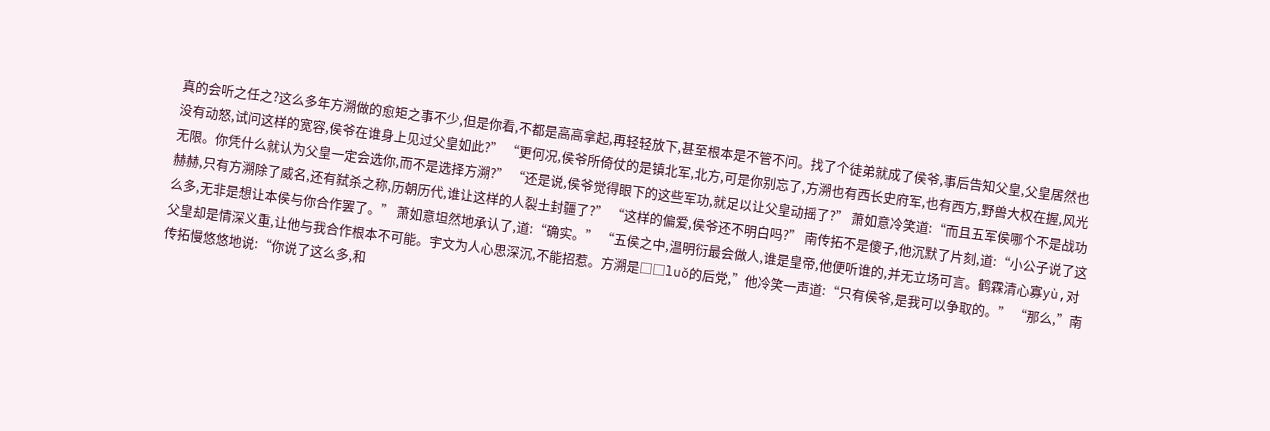真的会听之任之?这么多年方溯做的愈矩之事不少,但是你看,不都是高高拿起,再轻轻放下,甚至根本是不管不问。找了个徒弟就成了侯爷,事后告知父皇,父皇居然也没有动怒,试问这样的宽容,侯爷在谁身上见过父皇如此?” “更何况,侯爷所倚仗的是镇北军,北方,可是你别忘了,方溯也有西长史府军,也有西方,野兽大权在握,风光无限。你凭什么就认为父皇一定会选你,而不是选择方溯?” “还是说,侯爷觉得眼下的这些军功,就足以让父皇动摇了?” 萧如意冷笑道:“而且五军侯哪个不是战功赫赫,只有方溯除了威名,还有弑杀之称,历朝历代,谁让这样的人裂土封疆了?” “这样的偏爱,侯爷还不明白吗?” 南传拓不是傻子,他沉默了片刻,道:“小公子说了这么多,无非是想让本侯与你合作罢了。” 萧如意坦然地承认了,道:“确实。” “五侯之中,温明衍最会做人,谁是皇帝,他便听谁的,并无立场可言。鹤霖清心寡yù,对父皇却是情深义重,让他与我合作根本不可能。宇文为人心思深沉,不能招惹。方溯是□□luǒ的后党,”他冷笑一声道:“只有侯爷,是我可以争取的。” “那么,”南传拓慢悠悠地说:“你说了这么多,和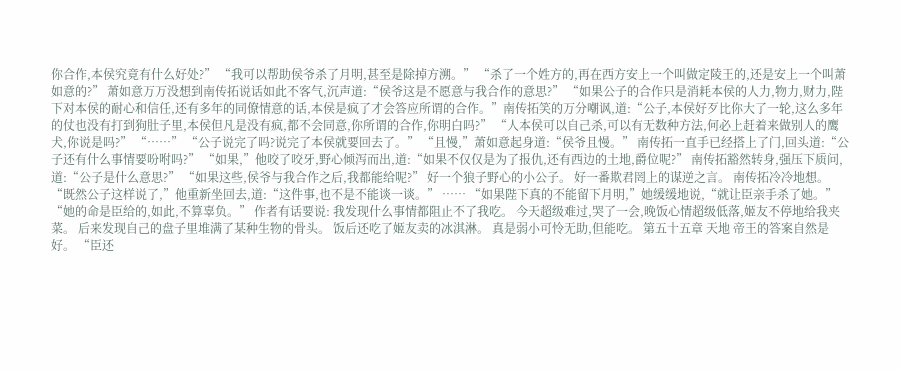你合作,本侯究竟有什么好处?” “我可以帮助侯爷杀了月明,甚至是除掉方溯。” “杀了一个姓方的,再在西方安上一个叫做定陵王的,还是安上一个叫萧如意的?” 萧如意万万没想到南传拓说话如此不客气,沉声道:“侯爷这是不愿意与我合作的意思?” “如果公子的合作只是消耗本侯的人力,物力,财力,陛下对本侯的耐心和信任,还有多年的同僚情意的话,本侯是疯了才会答应所谓的合作。”南传拓笑的万分嘲讽,道:“公子,本侯好歹比你大了一轮,这么多年的仗也没有打到狗肚子里,本侯但凡是没有疯,都不会同意,你所谓的合作,你明白吗?” “人本侯可以自己杀,可以有无数种方法,何必上赶着来做别人的鹰犬,你说是吗?” “……” “公子说完了吗?说完了本侯就要回去了。” “且慢,”萧如意起身道:“侯爷且慢。” 南传拓一直手已经搭上了门,回头道:“公子还有什么事情要吩咐吗?” “如果,”他咬了咬牙,野心倾泻而出,道:“如果不仅仅是为了报仇,还有西边的土地,爵位呢?” 南传拓豁然转身,强压下质问,道:“公子是什么意思?” “如果这些,侯爷与我合作之后,我都能给呢?” 好一个狼子野心的小公子。 好一番欺君罔上的谋逆之言。 南传拓冷冷地想。 “既然公子这样说了,”他重新坐回去,道:“这件事,也不是不能谈一谈。” …… “如果陛下真的不能留下月明,”她缓缓地说,“就让臣亲手杀了她。” “她的命是臣给的,如此,不算辜负。” 作者有话要说: 我发现什么事情都阻止不了我吃。 今天超级难过,哭了一会,晚饭心情超级低落,姬友不停地给我夹菜。 后来发现自己的盘子里堆满了某种生物的骨头。 饭后还吃了姬友卖的冰淇淋。 真是弱小可怜无助,但能吃。 第五十五章 天地 帝王的答案自然是好。 “臣还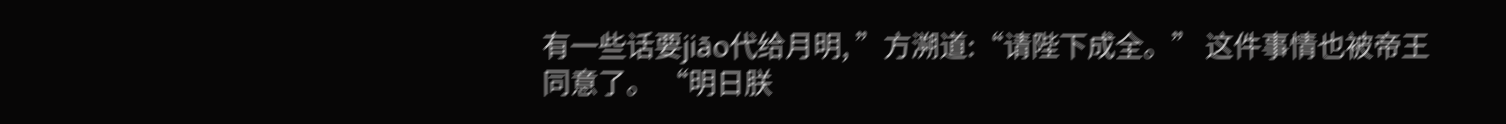有一些话要jiāo代给月明, ”方溯道:“请陛下成全。” 这件事情也被帝王同意了。 “明日朕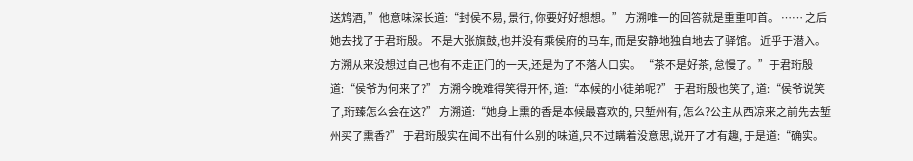送鸩酒, ”他意味深长道:“封侯不易, 景行, 你要好好想想。” 方溯唯一的回答就是重重叩首。 …… 之后她去找了于君珩殷。 不是大张旗鼓,也并没有乘侯府的马车, 而是安静地独自地去了驿馆。 近乎于潜入。 方溯从来没想过自己也有不走正门的一天,还是为了不落人口实。 “茶不是好茶, 怠慢了。”于君珩殷道:“侯爷为何来了?” 方溯今晚难得笑得开怀, 道:“本候的小徒弟呢?” 于君珩殷也笑了, 道:“侯爷说笑了,珩臻怎么会在这?” 方溯道:“她身上熏的香是本候最喜欢的, 只堑州有, 怎么?公主从西凉来之前先去堑州买了熏香?” 于君珩殷实在闻不出有什么别的味道,只不过瞒着没意思,说开了才有趣, 于是道:“确实。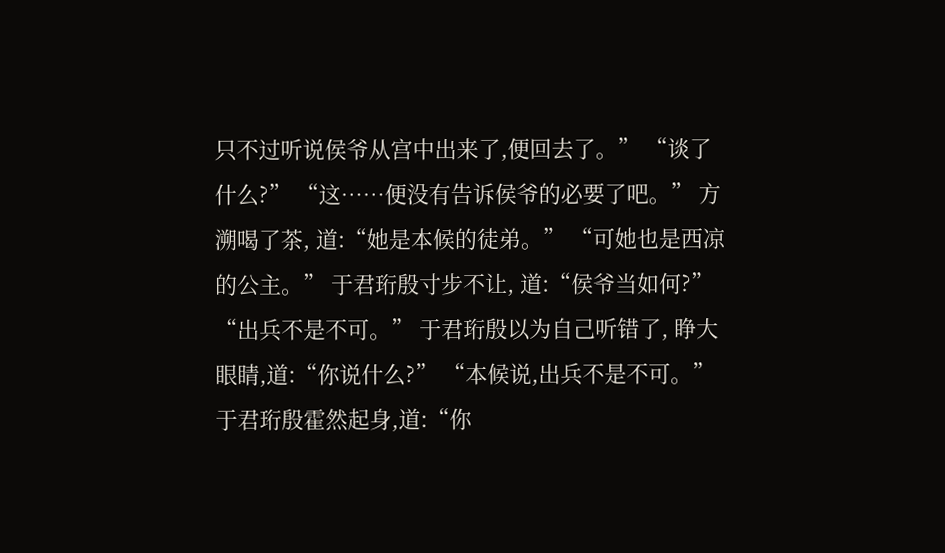只不过听说侯爷从宫中出来了,便回去了。” “谈了什么?” “这……便没有告诉侯爷的必要了吧。” 方溯喝了茶, 道:“她是本候的徒弟。” “可她也是西凉的公主。” 于君珩殷寸步不让, 道:“侯爷当如何?” “出兵不是不可。” 于君珩殷以为自己听错了, 睁大眼睛,道:“你说什么?” “本候说,出兵不是不可。” 于君珩殷霍然起身,道:“你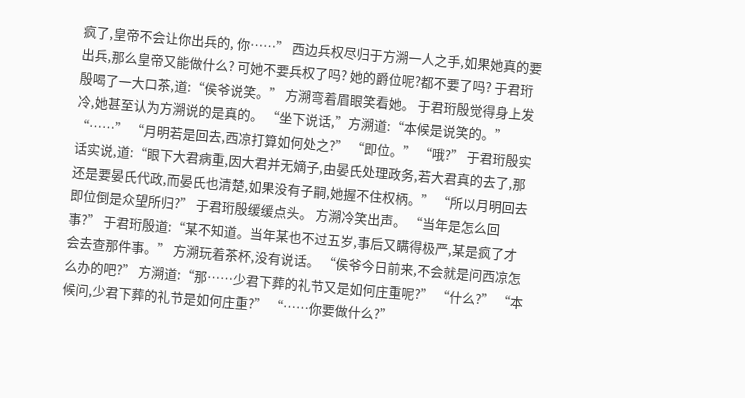疯了,皇帝不会让你出兵的, 你……” 西边兵权尽归于方溯一人之手,如果她真的要出兵,那么皇帝又能做什么? 可她不要兵权了吗? 她的爵位呢?都不要了吗? 于君珩殷喝了一大口茶,道:“侯爷说笑。” 方溯弯着眉眼笑看她。 于君珩殷觉得身上发冷,她甚至认为方溯说的是真的。 “坐下说话,”方溯道:“本候是说笑的。” “……” “月明若是回去,西凉打算如何处之?” “即位。” “哦?” 于君珩殷实话实说,道:“眼下大君病重,因大君并无嫡子,由晏氏处理政务,若大君真的去了,那还是要晏氏代政,而晏氏也清楚,如果没有子嗣,她握不住权柄。” “所以月明回去即位倒是众望所归?” 于君珩殷缓缓点头。 方溯冷笑出声。 “当年是怎么回事?” 于君珩殷道:“某不知道。当年某也不过五岁,事后又瞒得极严,某是疯了才会去查那件事。” 方溯玩着茶杯,没有说话。 “侯爷今日前来,不会就是问西凉怎么办的吧?” 方溯道:“那……少君下葬的礼节又是如何庄重呢?” “什么?” “本候问,少君下葬的礼节是如何庄重?” “……你要做什么?”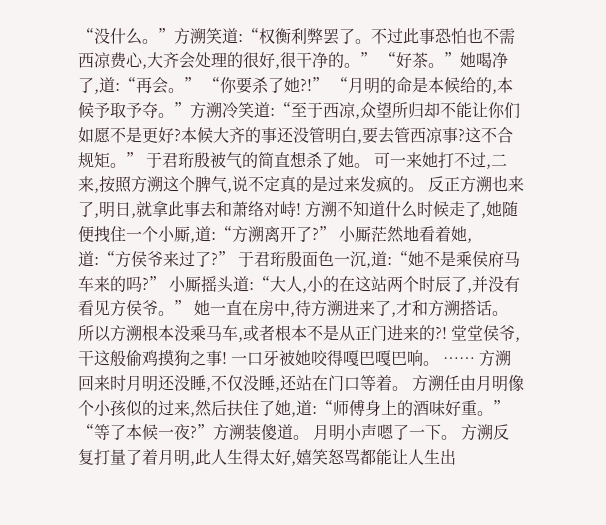“没什么。”方溯笑道:“权衡利弊罢了。不过此事恐怕也不需西凉费心,大齐会处理的很好,很干净的。” “好茶。”她喝净了,道:“再会。” “你要杀了她?!” “月明的命是本候给的,本候予取予夺。”方溯冷笑道:“至于西凉,众望所归却不能让你们如愿不是更好?本候大齐的事还没管明白,要去管西凉事?这不合规矩。” 于君珩殷被气的简直想杀了她。 可一来她打不过,二来,按照方溯这个脾气,说不定真的是过来发疯的。 反正方溯也来了,明日,就拿此事去和萧络对峙! 方溯不知道什么时候走了,她随便拽住一个小厮,道:“方溯离开了?” 小厮茫然地看着她,道:“方侯爷来过了?” 于君珩殷面色一沉,道:“她不是乘侯府马车来的吗?” 小厮摇头道:“大人,小的在这站两个时辰了,并没有看见方侯爷。” 她一直在房中,待方溯进来了,才和方溯搭话。 所以方溯根本没乘马车,或者根本不是从正门进来的?! 堂堂侯爷,干这般偷鸡摸狗之事! 一口牙被她咬得嘎巴嘎巴响。 …… 方溯回来时月明还没睡,不仅没睡,还站在门口等着。 方溯任由月明像个小孩似的过来,然后扶住了她,道:“师傅身上的酒味好重。” “等了本候一夜?”方溯装傻道。 月明小声嗯了一下。 方溯反复打量了着月明,此人生得太好,嬉笑怒骂都能让人生出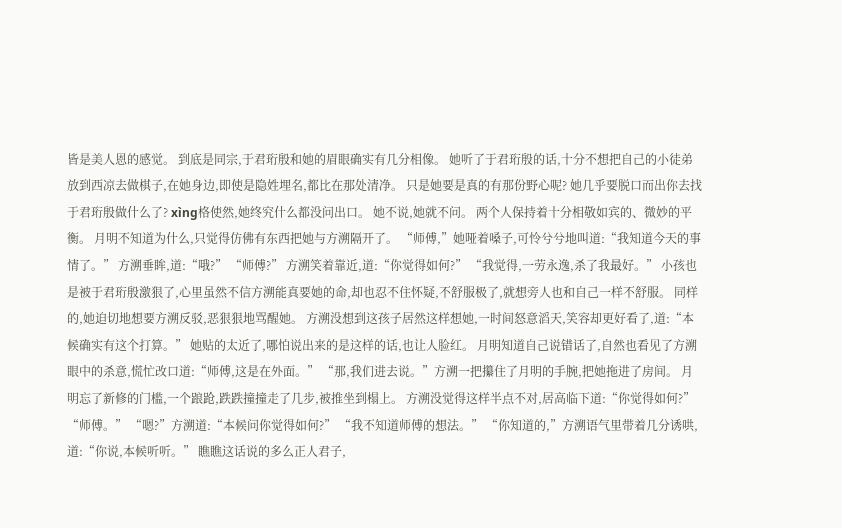皆是美人恩的感觉。 到底是同宗,于君珩殷和她的眉眼确实有几分相像。 她听了于君珩殷的话,十分不想把自己的小徒弟放到西凉去做棋子,在她身边,即使是隐姓埋名,都比在那处清净。 只是她要是真的有那份野心呢? 她几乎要脱口而出你去找于君珩殷做什么了? xìng格使然,她终究什么都没问出口。 她不说,她就不问。 两个人保持着十分相敬如宾的、微妙的平衡。 月明不知道为什么,只觉得仿佛有东西把她与方溯隔开了。 “师傅,”她哑着嗓子,可怜兮兮地叫道:“我知道今天的事情了。” 方溯垂眸,道:“哦?” “师傅?” 方溯笑着靠近,道:“你觉得如何?” “我觉得,一劳永逸,杀了我最好。” 小孩也是被于君珩殷激狠了,心里虽然不信方溯能真要她的命,却也忍不住怀疑,不舒服极了,就想旁人也和自己一样不舒服。 同样的,她迫切地想要方溯反驳,恶狠狠地骂醒她。 方溯没想到这孩子居然这样想她,一时间怒意滔天,笑容却更好看了,道:“本候确实有这个打算。” 她贴的太近了,哪怕说出来的是这样的话,也让人脸红。 月明知道自己说错话了,自然也看见了方溯眼中的杀意,慌忙改口道:“师傅,这是在外面。” “那,我们进去说。”方溯一把攥住了月明的手腕,把她拖进了房间。 月明忘了新修的门槛,一个踉跄,跌跌撞撞走了几步,被推坐到榻上。 方溯没觉得这样半点不对,居高临下道:“你觉得如何?” “师傅。” “嗯?”方溯道:“本候问你觉得如何?” “我不知道师傅的想法。” “你知道的,”方溯语气里带着几分诱哄,道:“你说,本候听听。” 瞧瞧这话说的多么正人君子,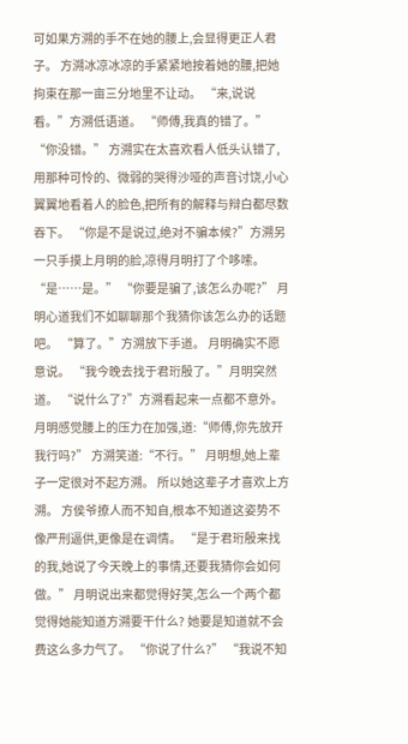可如果方溯的手不在她的腰上,会显得更正人君子。 方溯冰凉冰凉的手紧紧地按着她的腰,把她拘束在那一亩三分地里不让动。 “来,说说看。”方溯低语道。 “师傅,我真的错了。” “你没错。” 方溯实在太喜欢看人低头认错了,用那种可怜的、微弱的哭得沙哑的声音讨饶,小心翼翼地看着人的脸色,把所有的解释与辩白都尽数吞下。 “你是不是说过,绝对不骗本候?”方溯另一只手摸上月明的脸,凉得月明打了个哆嗦。 “是……是。” “你要是骗了,该怎么办呢?” 月明心道我们不如聊聊那个我猜你该怎么办的话题吧。 “算了。”方溯放下手道。 月明确实不愿意说。 “我今晚去找于君珩殷了。”月明突然道。 “说什么了?”方溯看起来一点都不意外。 月明感觉腰上的压力在加强,道:“师傅,你先放开我行吗?” 方溯笑道:“不行。” 月明想,她上辈子一定很对不起方溯。 所以她这辈子才喜欢上方溯。 方侯爷撩人而不知自,根本不知道这姿势不像严刑逼供,更像是在调情。 “是于君珩殷来找的我,她说了今天晚上的事情,还要我猜你会如何做。” 月明说出来都觉得好笑,怎么一个两个都觉得她能知道方溯要干什么? 她要是知道就不会费这么多力气了。 “你说了什么?” “我说不知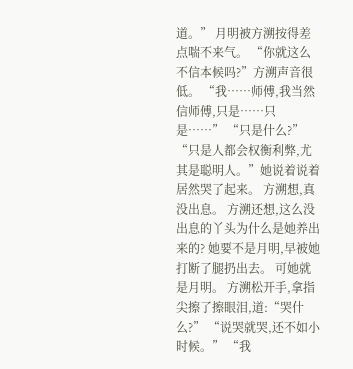道。” 月明被方溯按得差点喘不来气。 “你就这么不信本候吗?”方溯声音很低。 “我……师傅,我当然信师傅,只是……只是……” “只是什么?” “只是人都会权衡利弊,尤其是聪明人。”她说着说着居然哭了起来。 方溯想,真没出息。 方溯还想,这么没出息的丫头为什么是她养出来的? 她要不是月明,早被她打断了腿扔出去。 可她就是月明。 方溯松开手,拿指尖擦了擦眼泪,道:“哭什么?” “说哭就哭,还不如小时候。” “我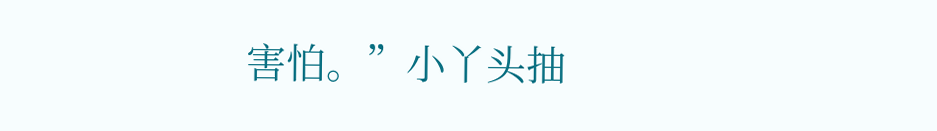害怕。”小丫头抽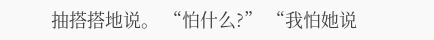抽搭搭地说。 “怕什么?” “我怕她说